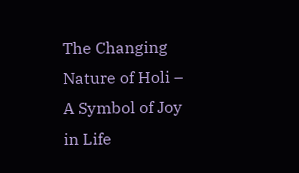The Changing Nature of Holi – A Symbol of Joy in Life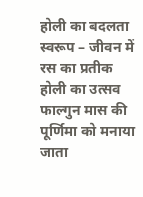होली का बदलता स्वरूप – जीवन में रस का प्रतीक होली का उत्सव फाल्गुन मास की पूर्णिमा को मनाया जाता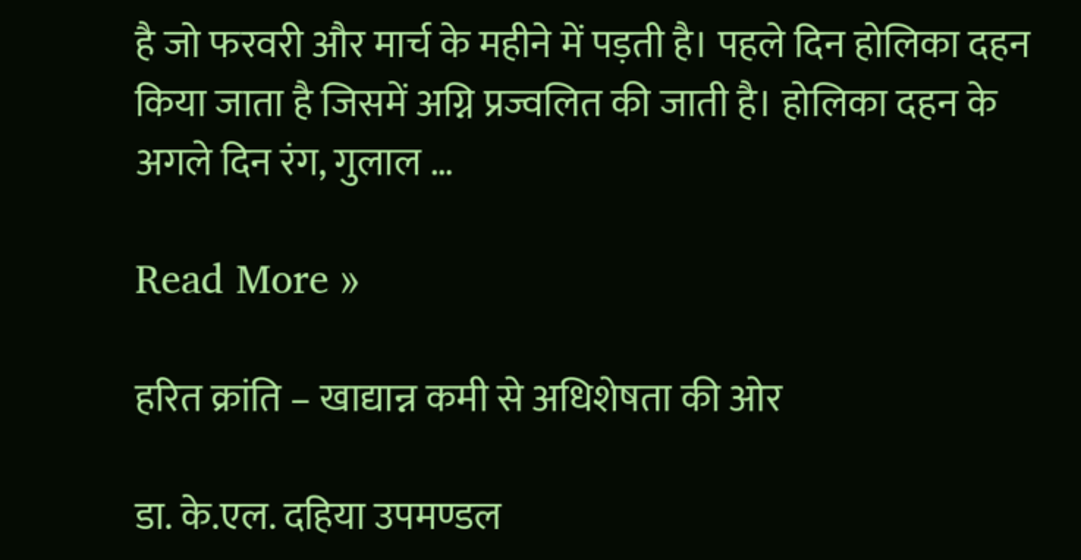है जो फरवरी और मार्च के महीने में पड़ती है। पहले दिन होलिका दहन किया जाता है जिसमें अग्नि प्रज्वलित की जाती है। होलिका दहन के अगले दिन रंग, गुलाल …

Read More »

हरित क्रांति – खाद्यान्न कमी से अधिशेषता की ओर

डा. के.एल. दहिया उपमण्डल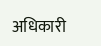अधिकारी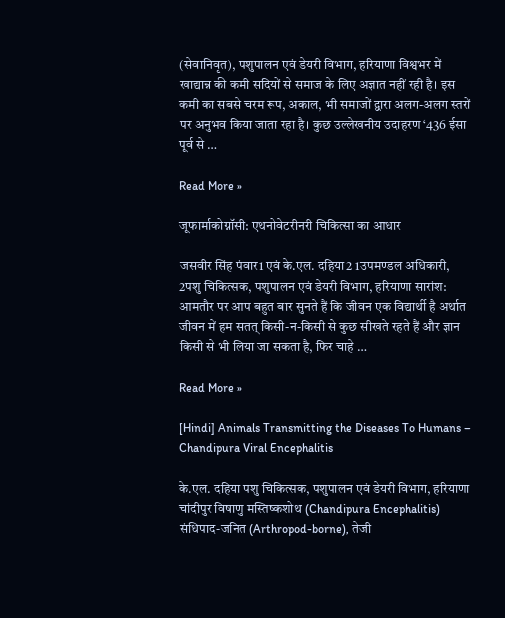(सेवानिवृत), पशुपालन एवं डेयरी विभाग, हरियाणा विश्वभर में खाद्यान्न की कमी सदियों से समाज के लिए अज्ञात नहीं रही है। इस कमी का सबसे चरम रूप, अकाल, भी समाजों द्वारा अलग-अलग स्तरों पर अनुभव किया जाता रहा है। कुछ उल्लेखनीय उदाहरण ‘436 ईसा पूर्व से …

Read More »

जूफार्माकोग्नॉसी: एथनोवेटरीनरी चिकित्सा का आधार

जसवीर सिंह पंवार1 एवं के.एल. दहिया2 1उपमण्डल अधिकारी, 2पशु चिकित्सक, पशुपालन एवं डेयरी विभाग, हरियाणा सारांश: आमतौर पर आप बहुत बार सुनते हैं कि जीवन एक विद्यार्थी है अर्थात जीवन में हम सतत् किसी-न-किसी से कुछ सीखते रहते हैं और ज्ञान किसी से भी लिया जा सकता है, फिर चाहे …

Read More »

[Hindi] Animals Transmitting the Diseases To Humans – Chandipura Viral Encephalitis

के.एल. दहिया पशु चिकित्सक, पशुपालन एवं डेयरी विभाग, हरियाणा चांदीपुर विषाणु मस्तिष्कशोथ (Chandipura Encephalitis) संधिपाद-जनित (Arthropod-borne), तेजी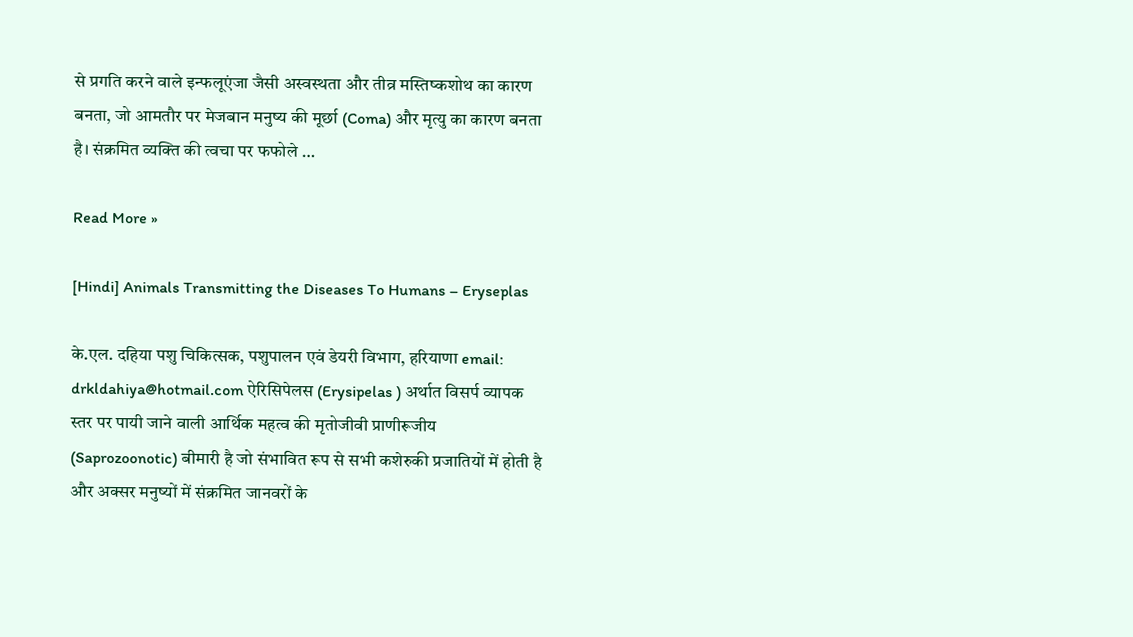से प्रगति करने वाले इन्फलूएंजा जैसी अस्वस्थता और तीव्र मस्तिष्कशोथ का कारण बनता, जो आमतौर पर मेजबान मनुष्य की मूर्छा (Coma) और मृत्यु का कारण बनता है। संक्रमित व्यक्ति की त्वचा पर फफोले …

Read More »

[Hindi] Animals Transmitting the Diseases To Humans – Eryseplas

के.एल. दहिया पशु चिकित्सक, पशुपालन एवं डेयरी विभाग, हरियाणा email: drkldahiya@hotmail.com ऐरिसिपेलस (Erysipelas ) अर्थात विसर्प व्यापक स्तर पर पायी जाने वाली आर्थिक महत्व की मृतोजीवी प्राणीरूजीय (Saprozoonotic) बीमारी है जो संभावित रूप से सभी कशेरुकी प्रजातियों में होती है और अक्सर मनुष्यों में संक्रमित जानवरों के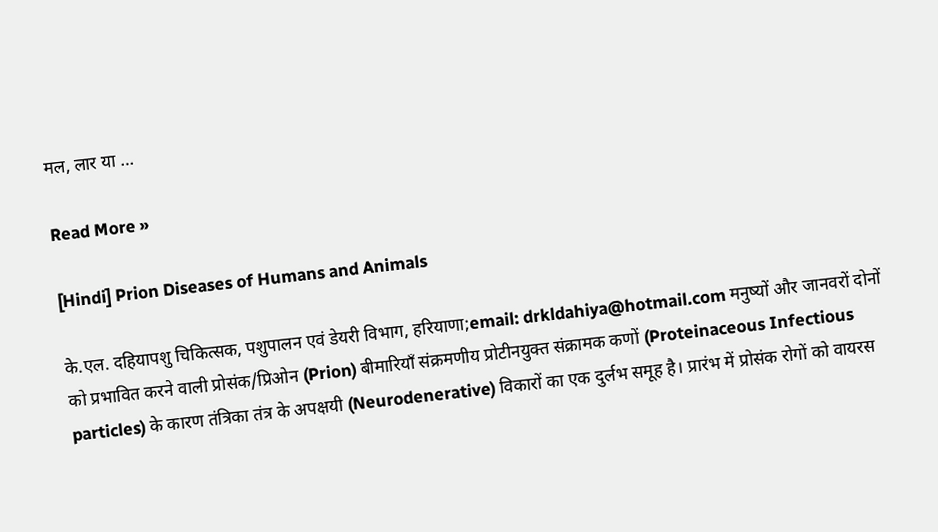मल, लार या …

Read More »

[Hindi] Prion Diseases of Humans and Animals

के.एल. दहियापशु चिकित्सक, पशुपालन एवं डेयरी विभाग, हरियाणा;email: drkldahiya@hotmail.com मनुष्यों और जानवरों दोनों को प्रभावित करने वाली प्रोसंक/प्रिओन (Prion) बीमारियाँ संक्रमणीय प्रोटीनयुक्त संक्रामक कणों (Proteinaceous Infectious particles) के कारण तंत्रिका तंत्र के अपक्षयी (Neurodenerative) विकारों का एक दुर्लभ समूह है। प्रारंभ में प्रोसंक रोगों को वायरस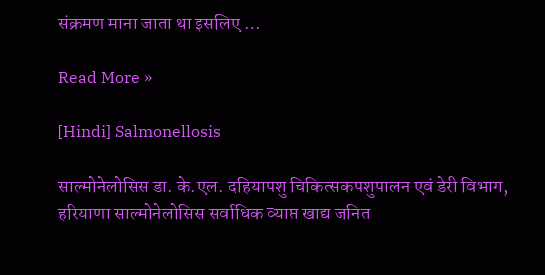संक्रमण माना जाता था इसलिए …

Read More »

[Hindi] Salmonellosis

साल्मोनेलोसिस डा. के.एल. दहियापशु चिकित्सकपशुपालन एवं डेरी विभाग, हरियाणा साल्मोनेलोसिस सर्वाधिक व्याप्त खाद्य जनित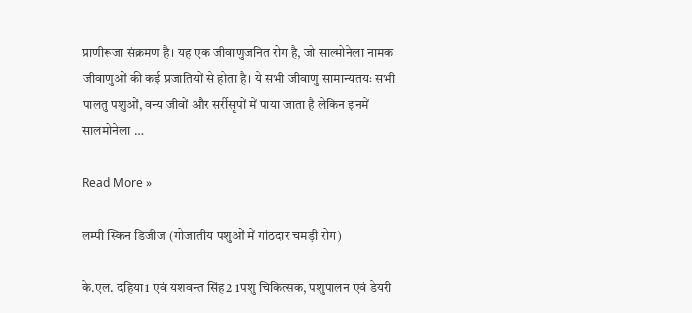प्राणीरूजा संक्रमण है। यह एक जीवाणुजनित रोग है, जो साल्मोनेला नामक जीवाणुओं की कई प्रजातियों से होता है। ये सभी जीवाणु सामान्यतयः सभी पालतु पशुओं, वन्य जीवों और सर्रीसृपों में पाया जाता है लेकिन इनमें सालमोनेला …

Read More »

लम्पी स्किन डिजीज (गोजातीय पशुओं में गांठदार चमड़ी रोग)

के.एल. दहिया1 एवं यशवन्त सिंह2 1पशु चिकित्सक, पशुपालन एवं डेयरी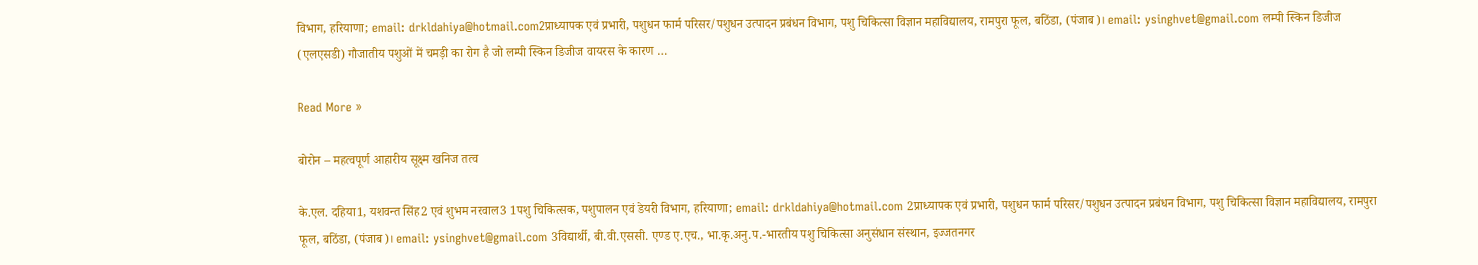विभाग, हरियाणा; email: drkldahiya@hotmail.com2प्राध्यापक एवं प्रभारी, पशुधन फार्म परिसर/पशुधन उत्पादन प्रबंधन विभाग, पशु चिकित्सा विज्ञान महाविद्यालय, रामपुरा फूल, बठिंडा, (पंजाब)। email: ysinghvet@gmail.com लम्पी स्किन डिजीज (एलएसडी) गौजातीय पशुओं में चमड़ी का रोग है जो लम्पी स्किन डिजीज वायरस के कारण …

Read More »

बोरोन – महत्वपूर्ण आहारीय सूक्ष्म खनिज तत्व

के.एल. दहिया1, यशवन्त सिंह2 एवं शुभम नरवाल3 1पशु चिकित्सक, पशुपालन एवं डेयरी विभाग, हरियाणा; email: drkldahiya@hotmail.com 2प्राध्यापक एवं प्रभारी, पशुधन फार्म परिसर/पशुधन उत्पादन प्रबंधन विभाग, पशु चिकित्सा विज्ञान महाविद्यालय, रामपुरा फूल, बठिंडा, (पंजाब)। email: ysinghvet@gmail.com 3विद्यार्थी, बी.वी.एससी. एण्ड ए.एच., भा.कृ.अनु.प.-भारतीय पशु चिकित्सा अनुसंधान संस्थान, इज्जतनगर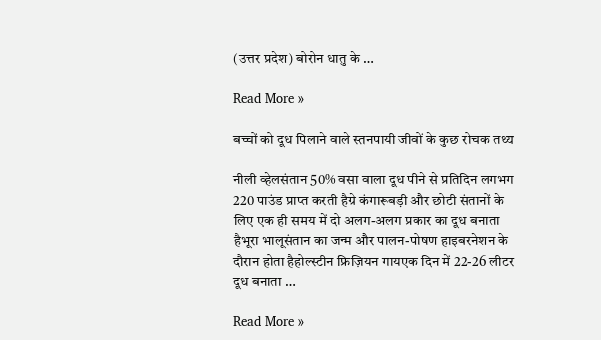(उत्तर प्रदेश) बोरोन धातु के …

Read More »

बच्चों को दूध पिलाने वाले स्तनपायी जीवों के कुछ रोचक तथ्य

नीली व्हेलसंतान 50% वसा वाला दूध पीने से प्रतिदिन लगभग 220 पाउंड प्राप्त करती हैग्रे कंगारूबड़ी और छोटी संतानों के लिए एक ही समय में दो अलग-अलग प्रकार का दूध बनाता हैभूरा भालूसंतान का जन्म और पालन-पोषण हाइबरनेशन के दौरान होता हैहोल्स्टीन फ्रिज़ियन गायएक दिन में 22-26 लीटर दूध बनाता …

Read More »